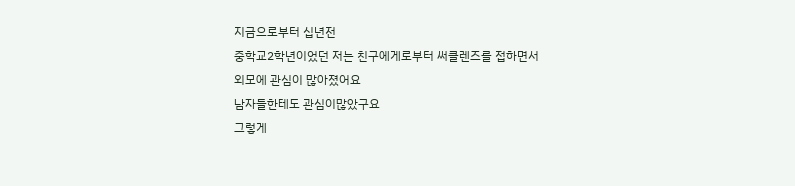지금으로부터 십년전
중학교2학년이었던 저는 친구에게로부터 써클렌즈를 접하면서
외모에 관심이 많아졌어요
남자들한테도 관심이많았구요
그렇게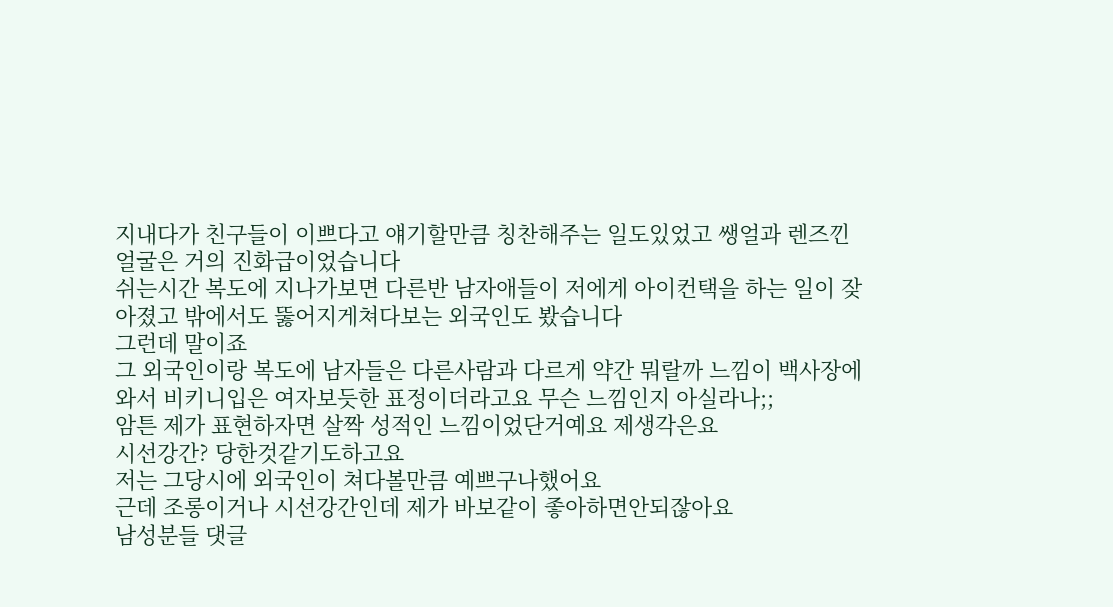지내다가 친구들이 이쁘다고 얘기할만큼 칭찬해주는 일도있었고 쌩얼과 렌즈낀 얼굴은 거의 진화급이었습니다
쉬는시간 복도에 지나가보면 다른반 남자애들이 저에게 아이컨택을 하는 일이 잦아졌고 밖에서도 뚫어지게쳐다보는 외국인도 봤습니다
그런데 말이죠
그 외국인이랑 복도에 남자들은 다른사람과 다르게 약간 뭐랄까 느낌이 백사장에 와서 비키니입은 여자보듯한 표정이더라고요 무슨 느낌인지 아실라나;;
암튼 제가 표현하자면 살짝 성적인 느낌이었단거예요 제생각은요
시선강간? 당한것같기도하고요
저는 그당시에 외국인이 쳐다볼만큼 예쁘구나했어요
근데 조롱이거나 시선강간인데 제가 바보같이 좋아하면안되잖아요
남성분들 댓글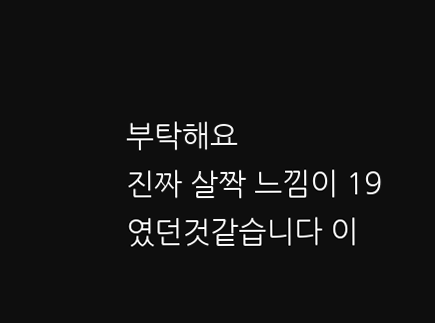부탁해요
진짜 살짝 느낌이 19였던것같습니다 이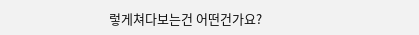렇게쳐다보는건 어떤건가요?